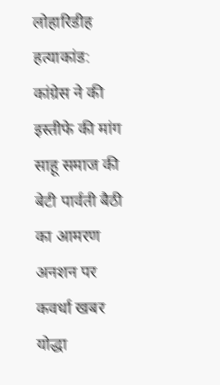लोहारिडीह हत्याकांड: कांग्रेस ने की इस्तीफे की मांग
साहू समाज की बेटी पार्वती बैठी का आमरण अनशन पर
कवर्धा खबर योद्धा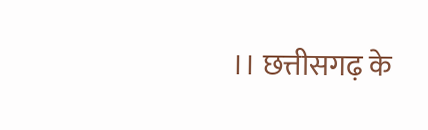।। छत्तीसगढ़ के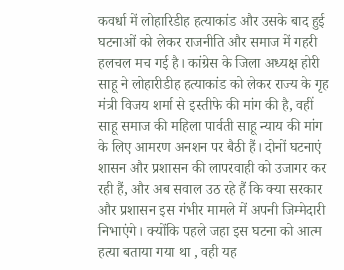कवर्धा में लोहारिडीह हत्याकांड और उसके बाद हुई घटनाओं को लेकर राजनीति और समाज में गहरी हलचल मच गई है। कांग्रेस के जिला अध्यक्ष होरी साहू ने लोहारीडीह हत्याकांड को लेकर राज्य के गृह मंत्री विजय शर्मा से इस्तीफे की मांग की है, वहीं साहू समाज की महिला पार्वती साहू न्याय की मांग के लिए आमरण अनशन पर बैठी हैं। दोनों घटनाएं शासन और प्रशासन की लापरवाही को उजागर कर रही हैं, और अब सवाल उठ रहे हैं कि क्या सरकार और प्रशासन इस गंभीर मामले में अपनी जिम्मेदारी निभाएंगे। क्योंकि पहले जहा इस घटना को आत्म हत्या बताया गया था , वही यह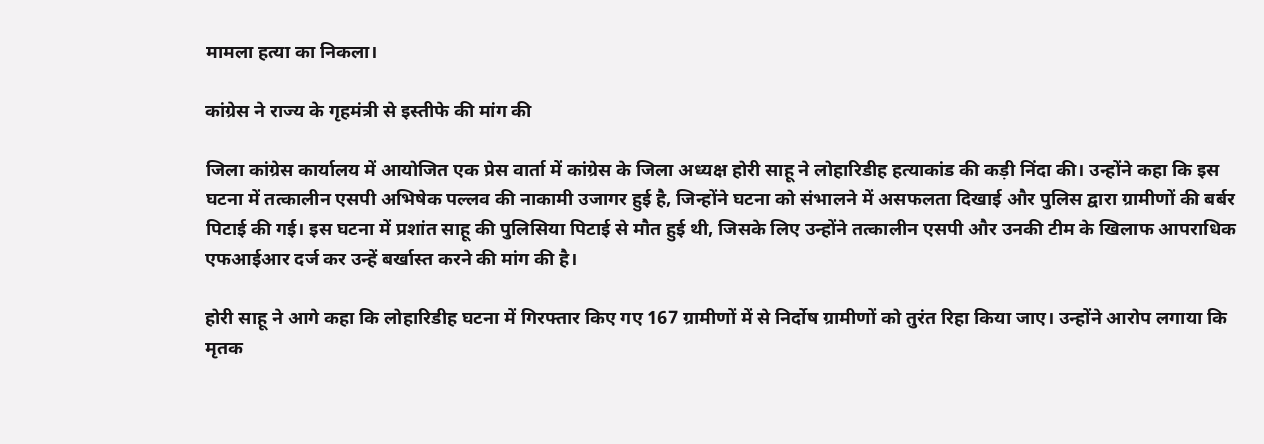मामला हत्या का निकला।

कांग्रेस ने राज्य के गृहमंत्री से इस्तीफे की मांग की

जिला कांग्रेस कार्यालय में आयोजित एक प्रेस वार्ता में कांग्रेस के जिला अध्यक्ष होरी साहू ने लोहारिडीह हत्याकांड की कड़ी निंदा की। उन्होंने कहा कि इस घटना में तत्कालीन एसपी अभिषेक पल्लव की नाकामी उजागर हुई है, जिन्होंने घटना को संभालने में असफलता दिखाई और पुलिस द्वारा ग्रामीणों की बर्बर पिटाई की गई। इस घटना में प्रशांत साहू की पुलिसिया पिटाई से मौत हुई थी, जिसके लिए उन्होंने तत्कालीन एसपी और उनकी टीम के खिलाफ आपराधिक एफआईआर दर्ज कर उन्हें बर्खास्त करने की मांग की है।

होरी साहू ने आगे कहा कि लोहारिडीह घटना में गिरफ्तार किए गए 167 ग्रामीणों में से निर्दोष ग्रामीणों को तुरंत रिहा किया जाए। उन्होंने आरोप लगाया कि मृतक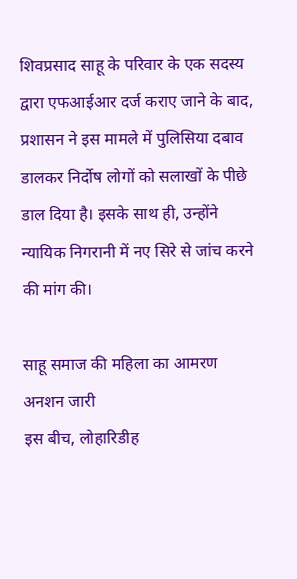शिवप्रसाद साहू के परिवार के एक सदस्य द्वारा एफआईआर दर्ज कराए जाने के बाद, प्रशासन ने इस मामले में पुलिसिया दबाव डालकर निर्दोष लोगों को सलाखों के पीछे डाल दिया है। इसके साथ ही, उन्होंने न्यायिक निगरानी में नए सिरे से जांच करने की मांग की।

साहू समाज की महिला का आमरण अनशन जारी
इस बीच, लोहारिडीह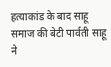हत्याकांड के बाद साहू समाज की बेटी पार्वती साहू ने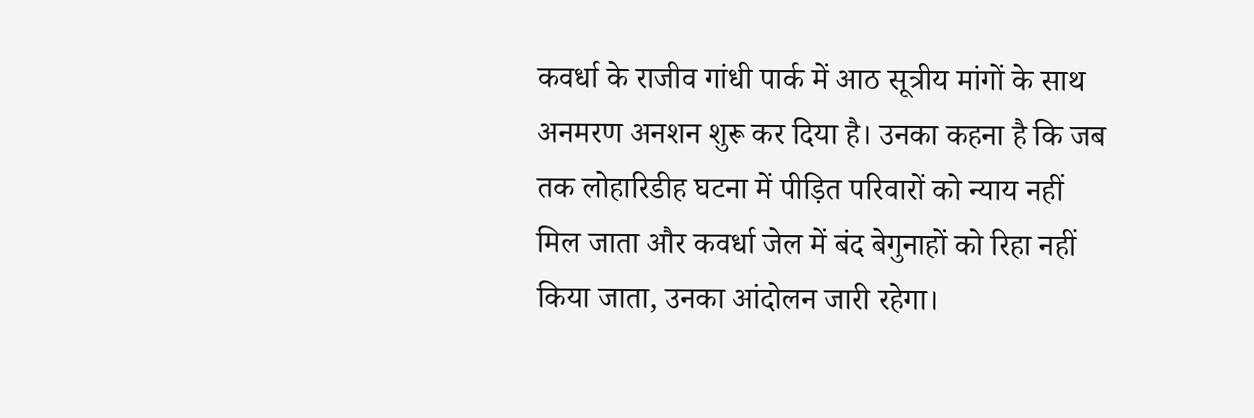कवर्धा के राजीव गांधी पार्क में आठ सूत्रीय मांगों के साथ अनमरण अनशन शुरू कर दिया है। उनका कहना है कि जब तक लोहारिडीह घटना में पीड़ित परिवारों को न्याय नहीं मिल जाता और कवर्धा जेल में बंद बेगुनाहों को रिहा नहीं किया जाता, उनका आंदोलन जारी रहेगा।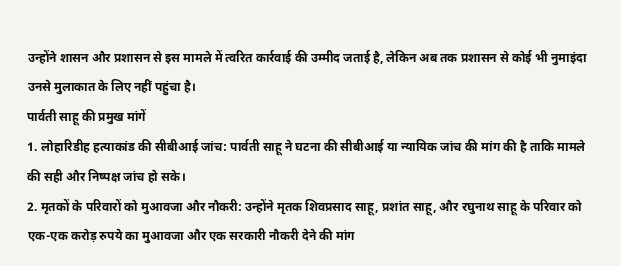उन्होंने शासन और प्रशासन से इस मामले में त्वरित कार्रवाई की उम्मीद जताई है, लेकिन अब तक प्रशासन से कोई भी नुमाइंदा उनसे मुलाकात के लिए नहीं पहुंचा है।
पार्वती साहू की प्रमुख मांगें
1. लोहारिडीह हत्याकांड की सीबीआई जांच: पार्वती साहू ने घटना की सीबीआई या न्यायिक जांच की मांग की है ताकि मामले की सही और निष्पक्ष जांच हो सके।
2. मृतकों के परिवारों को मुआवजा और नौकरी: उन्होंने मृतक शिवप्रसाद साहू, प्रशांत साहू, और रघुनाथ साहू के परिवार को एक-एक करोड़ रुपये का मुआवजा और एक सरकारी नौकरी देने की मांग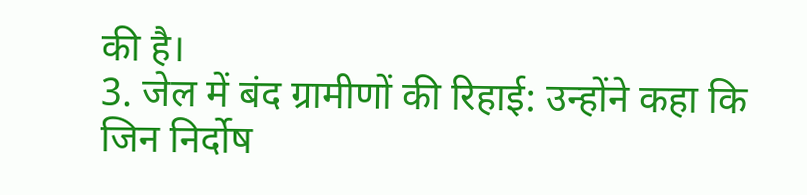की है।
3. जेल में बंद ग्रामीणों की रिहाई: उन्होंने कहा कि जिन निर्दोष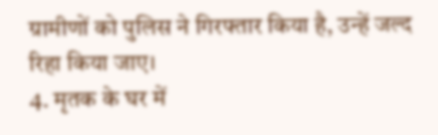ग्रामीणों को पुलिस ने गिरफ्तार किया है, उन्हें जल्द रिहा किया जाए।
4. मृतक के घर में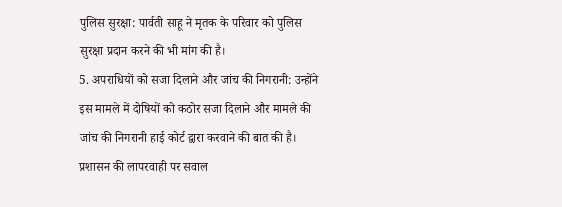पुलिस सुरक्षा: पार्वती साहू ने मृतक के परिवार को पुलिस सुरक्षा प्रदान करने की भी मांग की है।
5. अपराधियों को सजा दिलाने और जांच की निगरानी: उन्होंने इस मामले में दोषियों को कठोर सजा दिलाने और मामले की जांच की निगरानी हाई कोर्ट द्वारा करवाने की बात की है।
प्रशासन की लापरवाही पर सवाल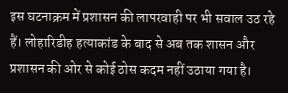इस घटनाक्रम में प्रशासन की लापरवाही पर भी सवाल उठ रहे हैं। लोहारिडीह हत्याकांड के बाद से अब तक शासन और प्रशासन की ओर से कोई ठोस कदम नहीं उठाया गया है।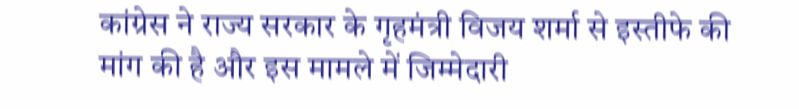कांग्रेस ने राज्य सरकार के गृहमंत्री विजय शर्मा से इस्तीफे की मांग की है और इस मामले में जिम्मेदारी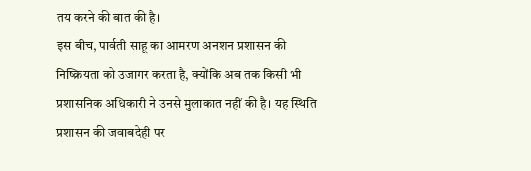तय करने की बात की है।
इस बीच, पार्वती साहू का आमरण अनशन प्रशासन की निष्क्रियता को उजागर करता है, क्योंकि अब तक किसी भी प्रशासनिक अधिकारी ने उनसे मुलाकात नहीं की है। यह स्थिति प्रशासन की जवाबदेही पर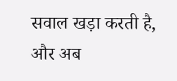सवाल खड़ा करती है, और अब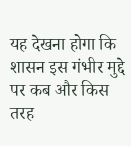यह देखना होगा कि शासन इस गंभीर मुद्दे पर कब और किस तरह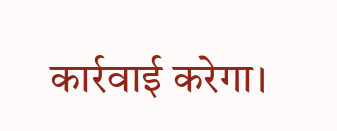कार्रवाई करेगा।